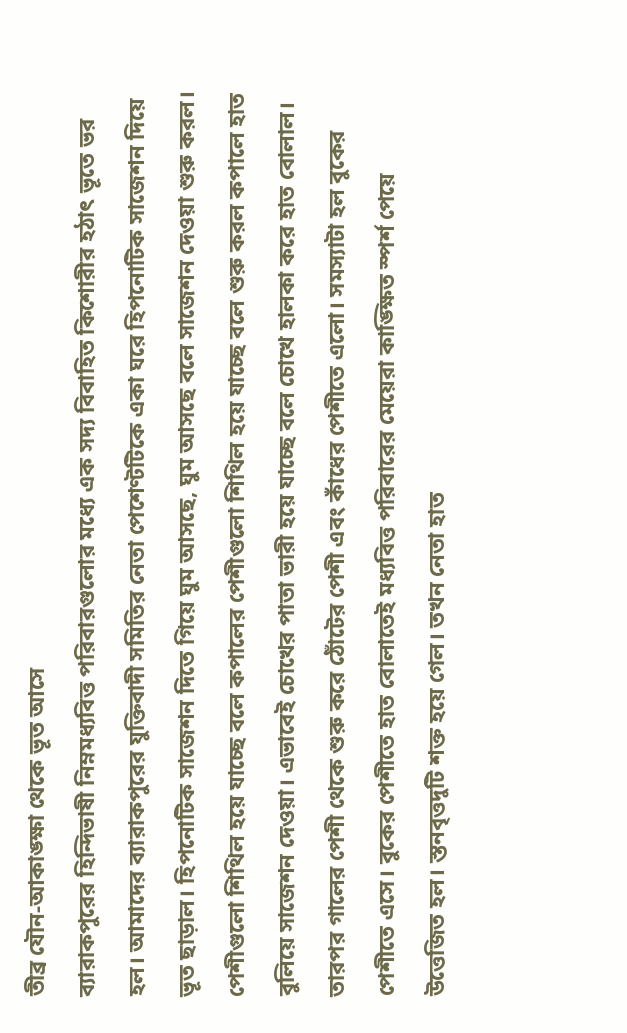তীব্র যৌন-আকাঙ্ক্ষা থেকে ভূত আসে
ব্যারাকপুরের হিন্দিভাষী নিম্নমধ্যবিত্ত পরিবারগুলোর মধ্যে এক সদ্য বিবাহিত কিশোরীর হঠাৎ ভূতে ভর হল। আমাদের ব্যারাকপুরের যুক্তিবাদী সমিতির নেতা পেশেণ্টটিকে একা ঘরে হিপনোটিক সাজেশন দিয়ে ভূত ছাড়াল। হিপনোটিক সাজেশন দিতে গিয়ে ঘুম আসছে, ঘুম আসছে বলে সাজেশন দেওয়া শুরু করল। পেশীগুলো শিথিল হয়ে যাচ্ছে বলে কপালের পেশীগুলো শিথিল হয়ে যাচ্ছে বলে শুরু করল কপালে হাত বুলিয়ে সাজেশন দেওয়া। এভাবেই চোখের পাতা ভারী হয়ে যাচ্ছে বলে চোখে হালকা করে হাত বোলাল। তারপর গালের পেশী থেকে শুরু করে ঠোঁটের পেশী এবং কাঁধের পেশীতে এলো। সমস্যাটা হল বুকের পেশীতে এসে। বুকের পেশীতে হাত বোলাতেই মধ্যবিত্ত পরিবারের মেয়েরা কাঙ্ক্ষিত স্পর্শ পেয়ে উত্তেজিত হল। স্তনবৃত্তদুটি শক্ত হয়ে গেল। তখন নেতা হাত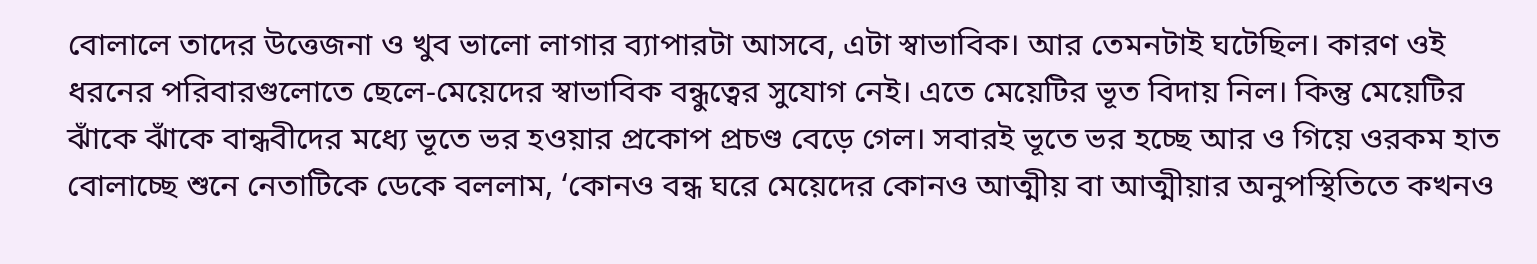বোলালে তাদের উত্তেজনা ও খুব ভালো লাগার ব্যাপারটা আসবে, এটা স্বাভাবিক। আর তেমনটাই ঘটেছিল। কারণ ওই ধরনের পরিবারগুলোতে ছেলে-মেয়েদের স্বাভাবিক বন্ধুত্বের সুযোগ নেই। এতে মেয়েটির ভূত বিদায় নিল। কিন্তু মেয়েটির ঝাঁকে ঝাঁকে বান্ধবীদের মধ্যে ভূতে ভর হওয়ার প্রকোপ প্রচণ্ড বেড়ে গেল। সবারই ভূতে ভর হচ্ছে আর ও গিয়ে ওরকম হাত বোলাচ্ছে শুনে নেতাটিকে ডেকে বললাম, ‘কোনও বন্ধ ঘরে মেয়েদের কোনও আত্মীয় বা আত্মীয়ার অনুপস্থিতিতে কখনও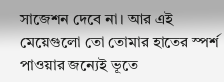সাজেশন দেবে না। আর এই মেয়েগুলো তো তোমার হাতের স্পর্শ পাওয়ার জন্যেই ভূতে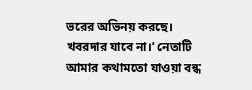ভরের অভিনয় করছে। খবরদার যাবে না।’ নেতাটি আমার কথামতো যাওয়া বন্ধ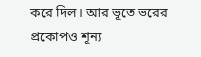করে দিল। আর ভূতে ভরের প্রকোপও শূন্য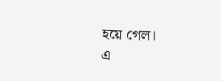হয়ে গেল।
এ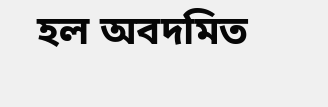হল অবদমিত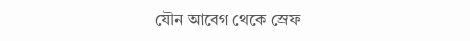যৌন আবেগ থেকে স্রেফ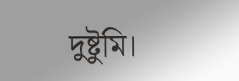দুষ্টুমি।